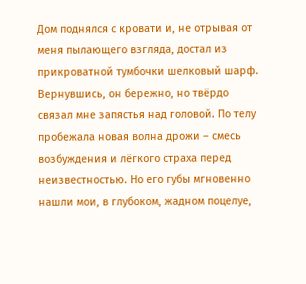Дом поднялся с кровати и, не отрывая от меня пылающего взгляда, достал из прикроватной тумбочки шелковый шарф. Вернувшись, он бережно, но твёрдо связал мне запястья над головой. По телу пробежала новая волна дрожи – смесь возбуждения и лёгкого страха перед неизвестностью. Но его губы мгновенно нашли мои, в глубоком, жадном поцелуе,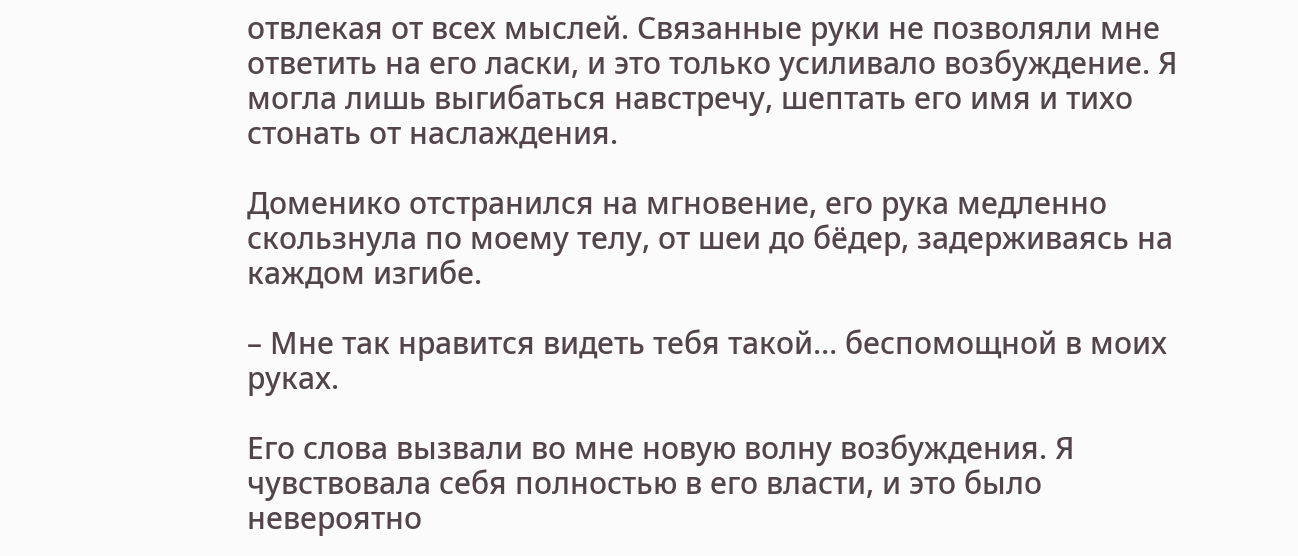отвлекая от всех мыслей. Связанные руки не позволяли мне ответить на его ласки, и это только усиливало возбуждение. Я могла лишь выгибаться навстречу, шептать его имя и тихо стонать от наслаждения.

Доменико отстранился на мгновение, его рука медленно скользнула по моему телу, от шеи до бёдер, задерживаясь на каждом изгибе.

– Мне так нравится видеть тебя такой… беспомощной в моих руках.

Его слова вызвали во мне новую волну возбуждения. Я чувствовала себя полностью в его власти, и это было невероятно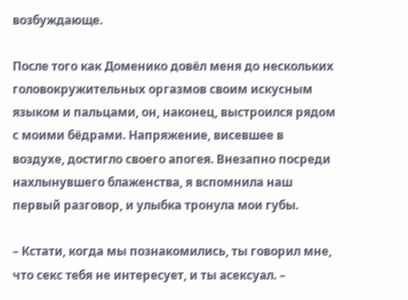возбуждающе.

После того как Доменико довёл меня до нескольких головокружительных оргазмов своим искусным языком и пальцами, он, наконец, выстроился рядом с моими бёдрами. Напряжение, висевшее в воздухе, достигло своего апогея. Внезапно посреди нахлынувшего блаженства, я вспомнила наш первый разговор, и улыбка тронула мои губы.

– Кстати, когда мы познакомились, ты говорил мне, что секс тебя не интересует, и ты асексуал. –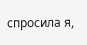спросила я,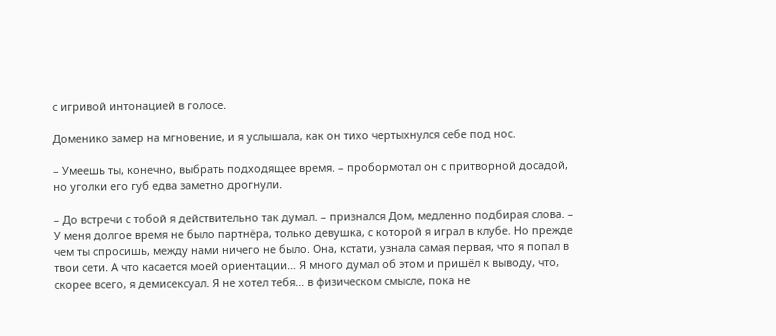с игривой интонацией в голосе.

Доменико замер на мгновение, и я услышала, как он тихо чертыхнулся себе под нос.

– Умеешь ты, конечно, выбрать подходящее время. – пробормотал он с притворной досадой, но уголки его губ едва заметно дрогнули.

– До встречи с тобой я действительно так думал. – признался Дом, медленно подбирая слова. – У меня долгое время не было партнёра, только девушка, с которой я играл в клубе. Но прежде чем ты спросишь, между нами ничего не было. Она, кстати, узнала самая первая, что я попал в твои сети. А что касается моей ориентации… Я много думал об этом и пришёл к выводу, что, скорее всего, я демисексуал. Я не хотел тебя… в физическом смысле, пока не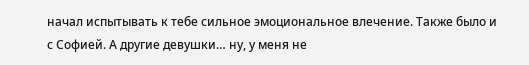начал испытывать к тебе сильное эмоциональное влечение. Также было и с Софией. А другие девушки… ну, у меня не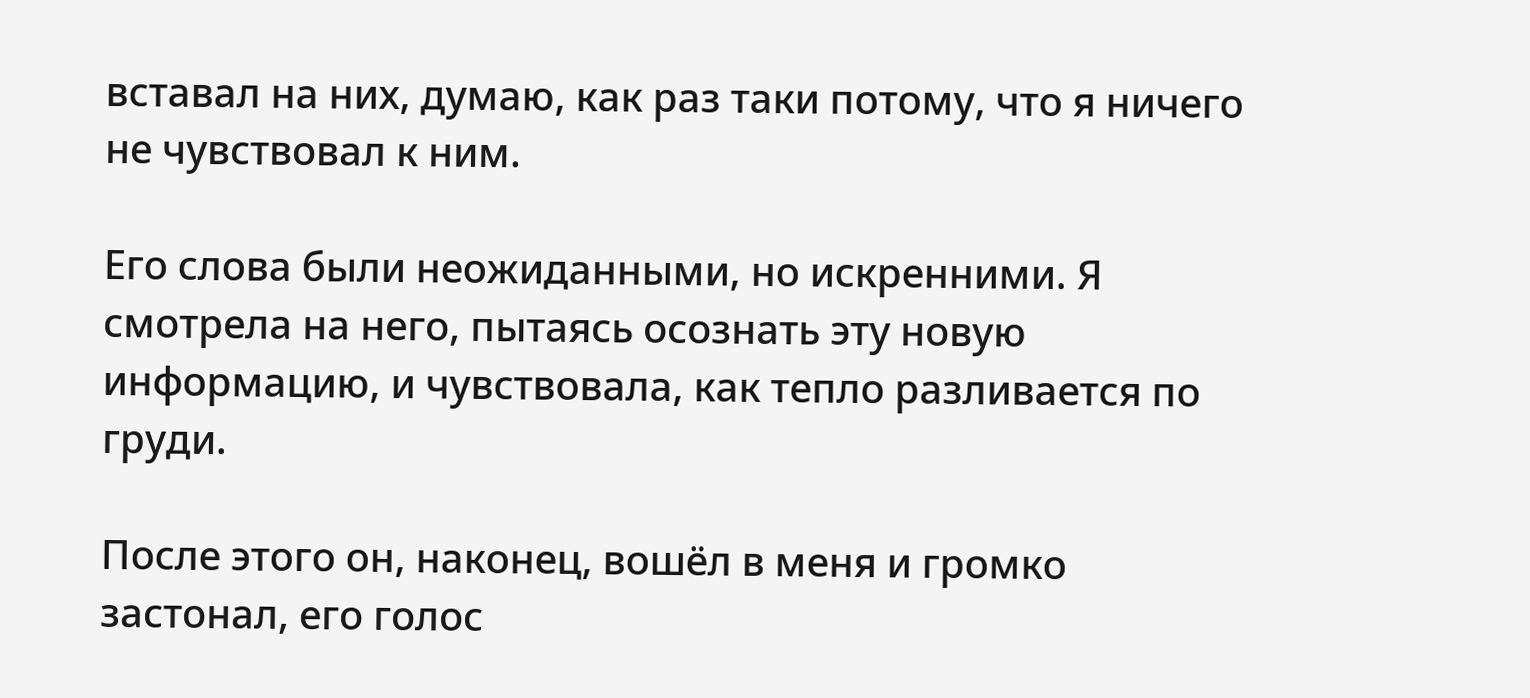вставал на них, думаю, как раз таки потому, что я ничего не чувствовал к ним.

Его слова были неожиданными, но искренними. Я смотрела на него, пытаясь осознать эту новую информацию, и чувствовала, как тепло разливается по груди.

После этого он, наконец, вошёл в меня и громко застонал, его голос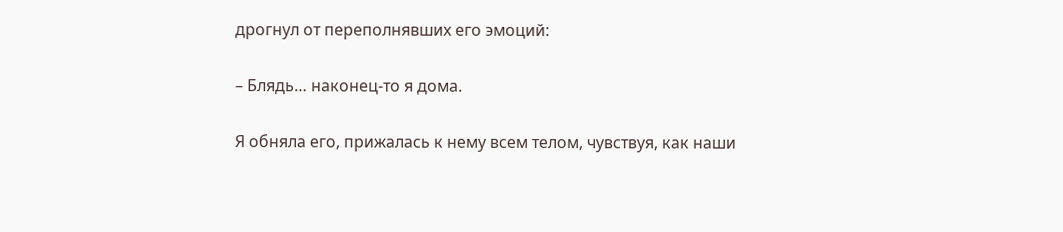дрогнул от переполнявших его эмоций:

– Блядь… наконец-то я дома.

Я обняла его, прижалась к нему всем телом, чувствуя, как наши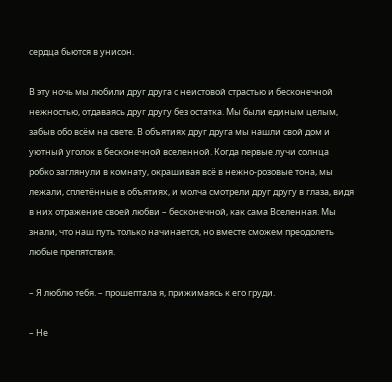сердца бьются в унисон.

В эту ночь мы любили друг друга с неистовой страстью и бесконечной нежностью, отдаваясь друг другу без остатка. Мы были единым целым, забыв обо всём на свете. В объятиях друг друга мы нашли свой дом и уютный уголок в бесконечной вселенной. Когда первые лучи солнца робко заглянули в комнату, окрашивая всё в нежно-розовые тона, мы лежали, сплетённые в объятиях, и молча смотрели друг другу в глаза, видя в них отражение своей любви – бесконечной, как сама Вселенная. Мы знали, что наш путь только начинается, но вместе сможем преодолеть любые препятствия.

– Я люблю тебя. – прошептала я, прижимаясь к его груди.

– Не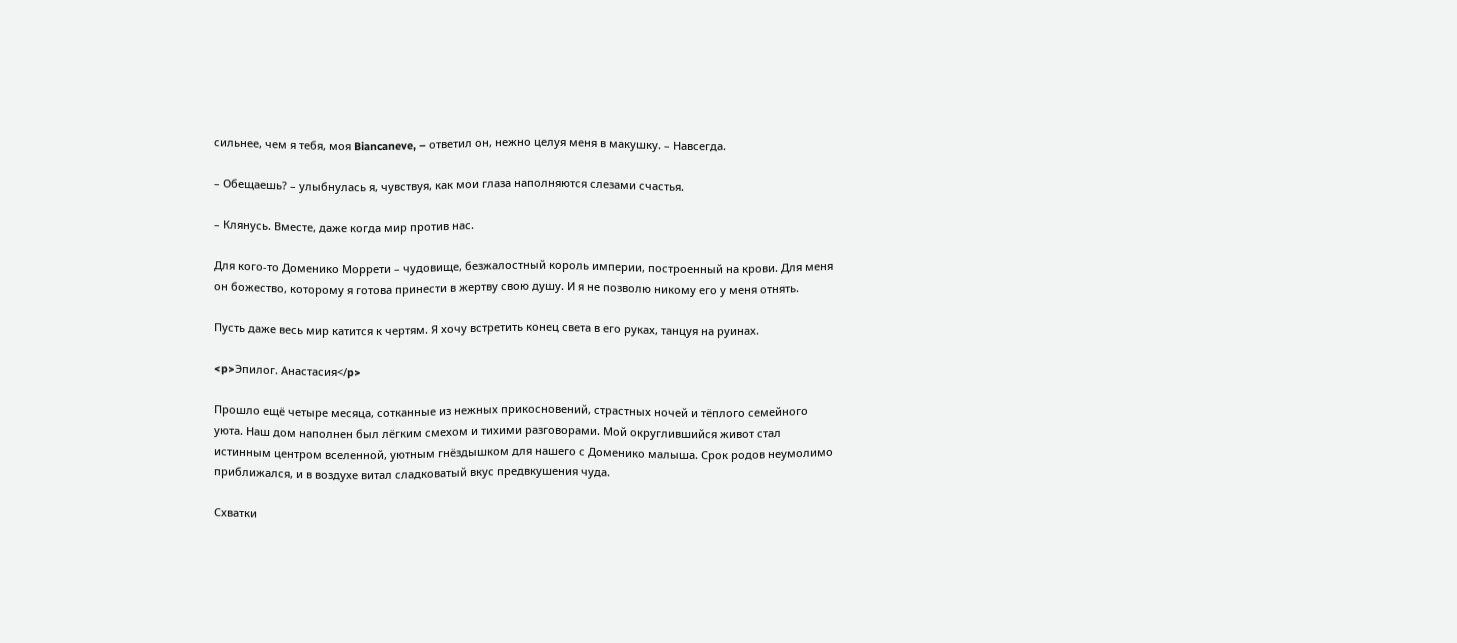сильнее, чем я тебя, моя Biancaneve, – ответил он, нежно целуя меня в макушку. – Навсегда.

– Обещаешь? – улыбнулась я, чувствуя, как мои глаза наполняются слезами счастья.

– Клянусь. Вместе, даже когда мир против нас.

Для кого-то Доменико Моррети – чудовище, безжалостный король империи, построенный на крови. Для меня он божество, которому я готова принести в жертву свою душу. И я не позволю никому его у меня отнять.

Пусть даже весь мир катится к чертям. Я хочу встретить конец света в его руках, танцуя на руинах.

<p>Эпилог. Анастасия</p>

Прошло ещё четыре месяца, сотканные из нежных прикосновений, страстных ночей и тёплого семейного уюта. Наш дом наполнен был лёгким смехом и тихими разговорами. Мой округлившийся живот стал истинным центром вселенной, уютным гнёздышком для нашего с Доменико малыша. Срок родов неумолимо приближался, и в воздухе витал сладковатый вкус предвкушения чуда.

Схватки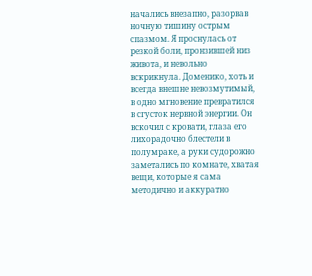начались внезапно, разорвав ночную тишину острым спазмом. Я проснулась от резкой боли, пронзившей низ живота, и невольно вскрикнула. Доменико, хоть и всегда внешне невозмутимый, в одно мгновение превратился в сгусток нервной энергии. Он вскочил с кровати, глаза его лихорадочно блестели в полумраке, а руки судорожно заметались по комнате, хватая вещи, которые я сама методично и аккуратно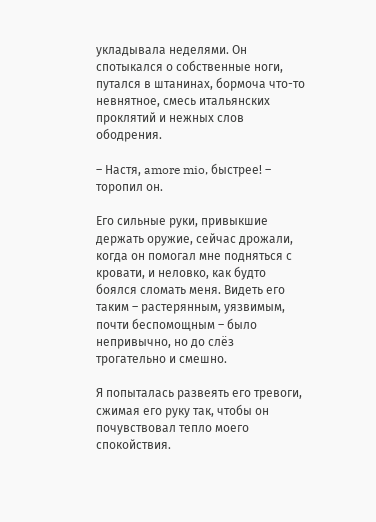укладывала неделями. Он спотыкался о собственные ноги, путался в штанинах, бормоча что-то невнятное, смесь итальянских проклятий и нежных слов ободрения.

– Настя, amore mio, быстрее! – торопил он.

Его сильные руки, привыкшие держать оружие, сейчас дрожали, когда он помогал мне подняться с кровати, и неловко, как будто боялся сломать меня. Видеть его таким – растерянным, уязвимым, почти беспомощным – было непривычно, но до слёз трогательно и смешно.

Я попыталась развеять его тревоги, сжимая его руку так, чтобы он почувствовал тепло моего спокойствия.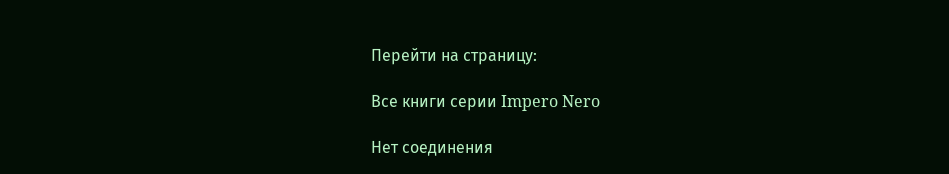Перейти на страницу:

Все книги серии Impero Nero

Нет соединения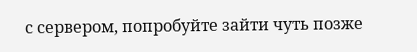с сервером, попробуйте зайти чуть позже